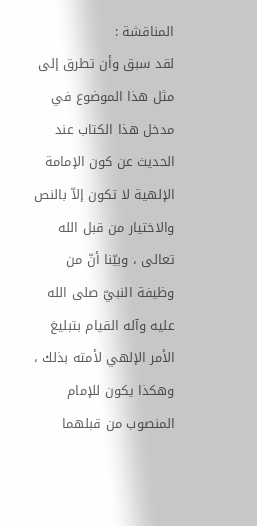المناقشة :
لقد سبق وأن تطرق إلى مثل هذا الموضوع في مدخل هذا الكتاب عند الحديث عن كون الإمامة الإلهية لا تكون إلاّ بالنص والاختيار من قبل الله تعالى ، وبيّنا أنّ من وظيفة النبيّ صلى الله عليه وآله القيام بتبليغ الأمر الإلهي لأمته بذلك ، وهكذا يكون للإمام المنصوب من قبلهما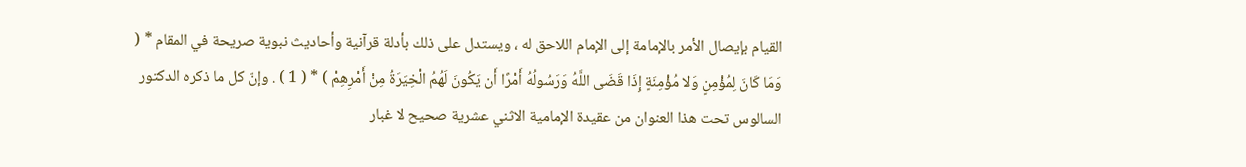القيام بإيصال الأمر بالإمامة إلى الإمام اللاحق له ، ويستدل على ذلك بأدلة قرآنية وأحاديث نبوية صريحة في المقام * ( وَمَا كَانَ لِمُؤْمِنٍ وَلا مُؤْمِنَةٍ إِذَا قَضَى اللَّهُ وَرَسُولُهُ أَمْرًا أَن يَكُونَ لَهُمُ الْخِيَرَةُ مِنْ أَمْرِهِمْ ) * ( 1 ) . وإنّ كل ما ذكره الدكتور السالوس تحت هذا العنوان من عقيدة الإمامية الاثني عشرية صحيح لا غبار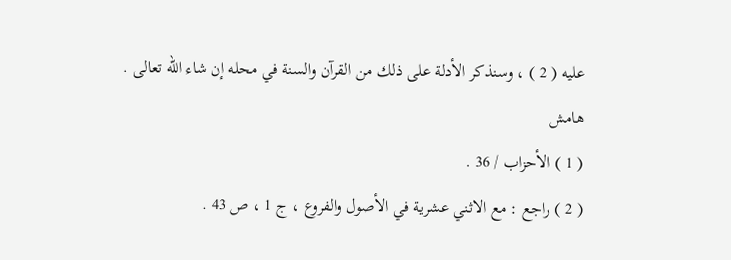عليه ( 2 ) ، وسنذكر الأدلة على ذلك من القرآن والسنة في محله إن شاء الله تعالى .
هامش
( 1 ) الأحزاب / 36 .
( 2 ) راجع : مع الاثني عشرية في الأصول والفروع ، ج 1 ، ص 43 .